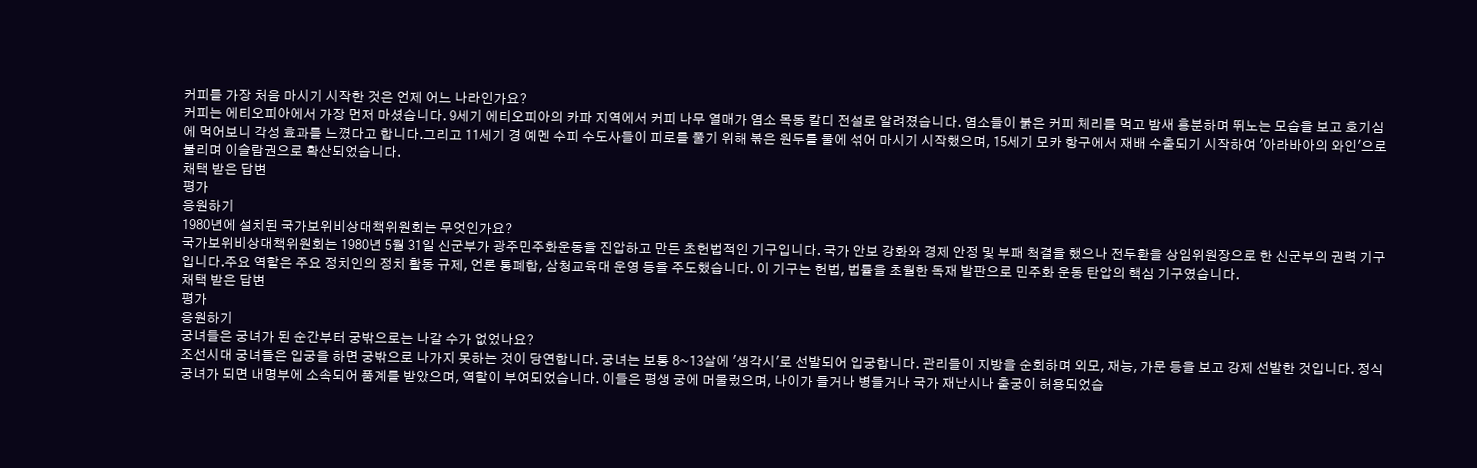커피를 가장 처음 마시기 시작한 것은 언제 어느 나라인가요?
커피는 에티오피아에서 가장 먼저 마셨습니다. 9세기 에티오피아의 카파 지역에서 커피 나무 열매가 염소 목동 칼디 전설로 알려졌습니다. 염소들이 붉은 커피 체리를 먹고 밤새 흥분하며 뛰노는 모습을 보고 호기심에 먹어보니 각성 효과를 느꼈다고 합니다.그리고 11세기 경 예멘 수피 수도사들이 피로를 풀기 위해 볶은 원두를 물에 섞어 마시기 시작했으며, 15세기 모카 항구에서 재배 수출되기 시작하여 '아라바아의 와인'으로 불리며 이슬람권으로 확산되었습니다.
채택 받은 답변
평가
응원하기
1980년에 설치된 국가보위비상대책위원회는 무엇인가요?
국가보위비상대책위원회는 1980년 5월 31일 신군부가 광주민주화운동을 진압하고 만든 초헌법적인 기구입니다. 국가 안보 강화와 경제 안정 및 부패 척결을 했으나 전두환을 상임위원장으로 한 신군부의 권력 기구입니다.주요 역할은 주요 정치인의 정치 활동 규제, 언론 통폐합, 삼청교육대 운영 등을 주도했습니다. 이 기구는 헌법, 법률을 초월한 독재 발판으로 민주화 운동 탄압의 핵심 기구였습니다.
채택 받은 답변
평가
응원하기
궁녀들은 궁녀가 된 순간부터 궁밖으로는 나갈 수가 없었나요?
조선시대 궁녀들은 입궁을 하면 궁밖으로 나가지 못하는 것이 당연합니다. 궁녀는 보통 8~13살에 '생각시'로 선발되어 입궁합니다. 관리들이 지방을 순회하며 외모, 재능, 가문 등을 보고 강제 선발한 것입니다. 정식 궁녀가 되면 내명부에 소속되어 품계를 받았으며, 역할이 부여되었습니다. 이들은 평생 궁에 머물렀으며, 나이가 들거나 병들거나 국가 재난시나 출궁이 허용되었습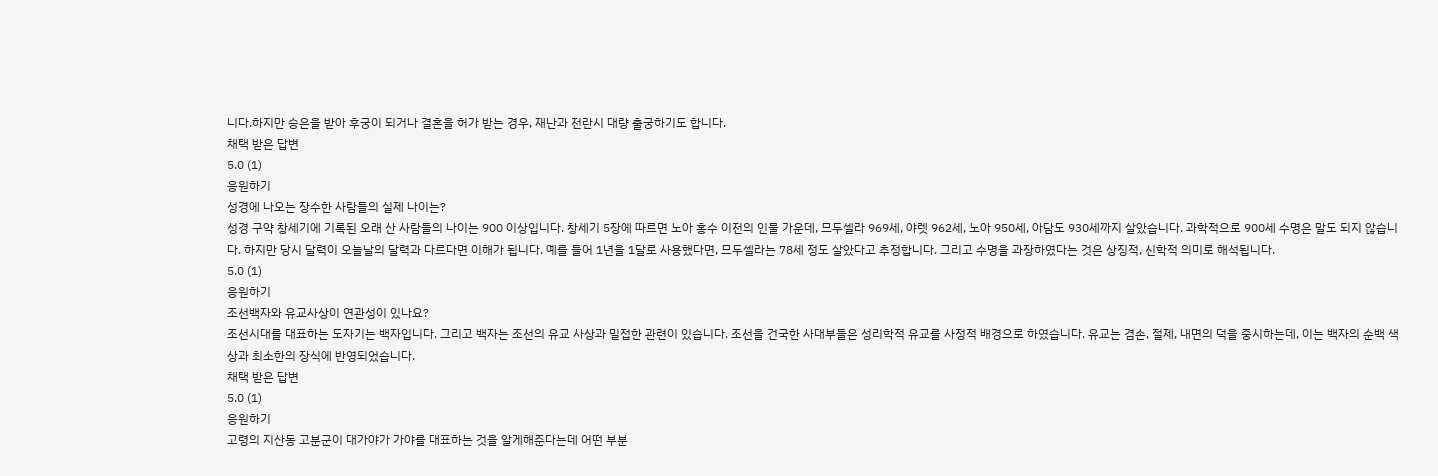니다.하지만 승은을 받아 후궁이 되거나 결혼을 허가 받는 경우, 재난과 전란시 대량 출궁하기도 합니다.
채택 받은 답변
5.0 (1)
응원하기
성경에 나오는 장수한 사람들의 실제 나이는?
성경 구약 창세기에 기록된 오래 산 사람들의 나이는 900 이상입니다. 창세기 5장에 따르면 노아 홍수 이전의 인물 가운데, 므두셀라 969세, 야렛 962세, 노아 950세, 아담도 930세까지 살았습니다. 과학적으로 900세 수명은 말도 되지 않습니다. 하지만 당시 달력이 오늘날의 달력과 다르다면 이해가 됩니다. 예를 들어 1년을 1달로 사용했다면, 므두셀라는 78세 정도 살았다고 추정합니다. 그리고 수명을 과장하였다는 것은 상징적, 신학적 의미로 해석됩니다.
5.0 (1)
응원하기
조선백자와 유교사상이 연관성이 있나요?
조선시대를 대표하는 도자기는 백자입니다. 그리고 백자는 조선의 유교 사상과 밀접한 관련이 있습니다. 조선을 건국한 사대부들은 성리학적 유교를 사정적 배경으로 하였습니다. 유교는 겸손, 절제, 내면의 덕을 중시하는데, 이는 백자의 순백 색상과 최소한의 장식에 반영되었습니다.
채택 받은 답변
5.0 (1)
응원하기
고령의 지산동 고분군이 대가야가 가야를 대표하는 것을 알게해준다는데 어떤 부분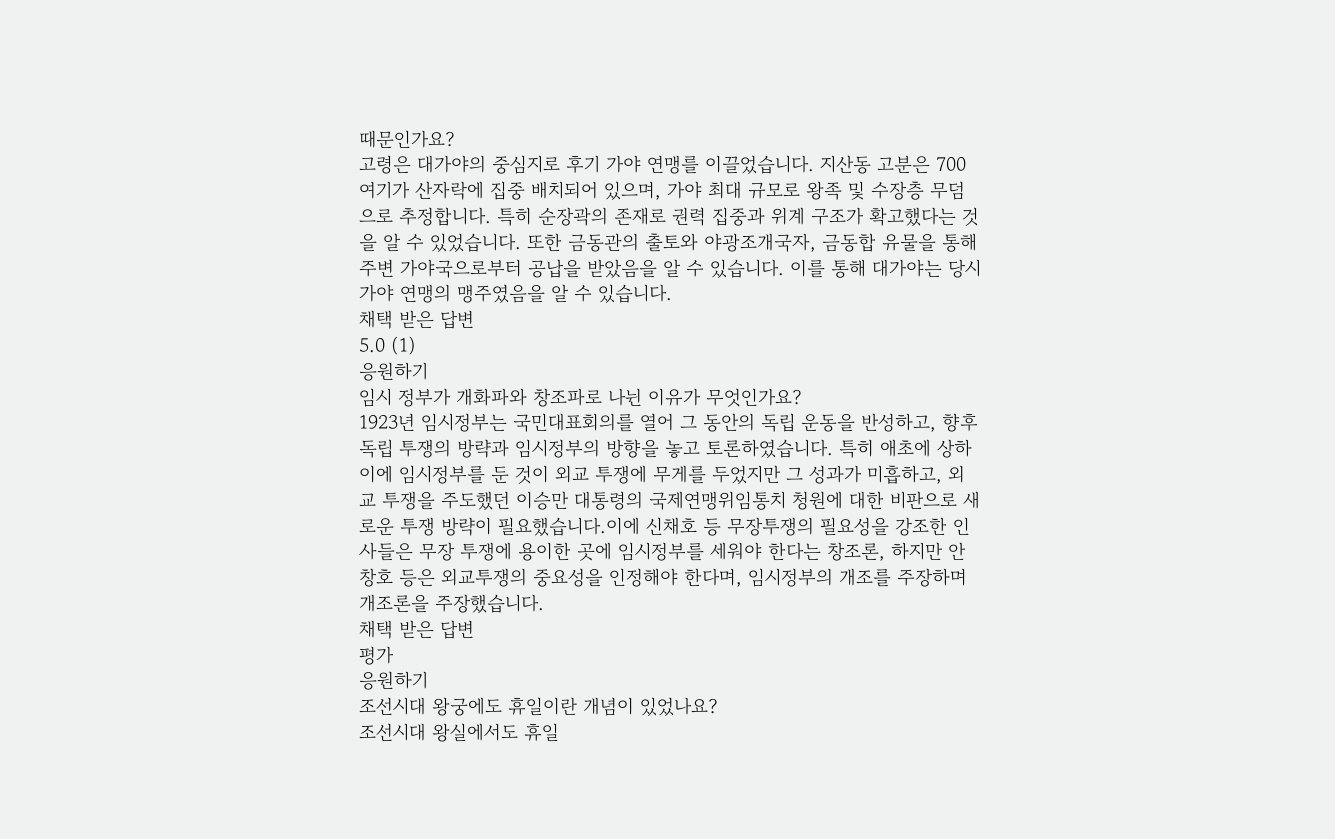때문인가요?
고령은 대가야의 중심지로 후기 가야 연맹를 이끌었습니다. 지산동 고분은 700여기가 산자락에 집중 배치되어 있으며, 가야 최대 규모로 왕족 및 수장층 무덤으로 추정합니다. 특히 순장곽의 존재로 권력 집중과 위계 구조가 확고했다는 것을 알 수 있었습니다. 또한 금동관의 출토와 야광조개국자, 금동합 유물을 통해 주변 가야국으로부터 공납을 받았음을 알 수 있습니다. 이를 통해 대가야는 당시 가야 연맹의 맹주였음을 알 수 있습니다.
채택 받은 답변
5.0 (1)
응원하기
임시 정부가 개화파와 창조파로 나뉜 이유가 무엇인가요?
1923년 임시정부는 국민대표회의를 열어 그 동안의 독립 운동을 반성하고, 향후 독립 투쟁의 방략과 임시정부의 방향을 놓고 토론하였습니다. 특히 애초에 상하이에 임시정부를 둔 것이 외교 투쟁에 무게를 두었지만 그 성과가 미흡하고, 외교 투쟁을 주도했던 이승만 대통령의 국제연맹위임통치 청원에 대한 비판으로 새로운 투쟁 방략이 필요했습니다.이에 신채호 등 무장투쟁의 필요성을 강조한 인사들은 무장 투쟁에 용이한 곳에 임시정부를 세워야 한다는 창조론, 하지만 안창호 등은 외교투쟁의 중요성을 인정해야 한다며, 임시정부의 개조를 주장하며 개조론을 주장했습니다.
채택 받은 답변
평가
응원하기
조선시대 왕궁에도 휴일이란 개념이 있었나요?
조선시대 왕실에서도 휴일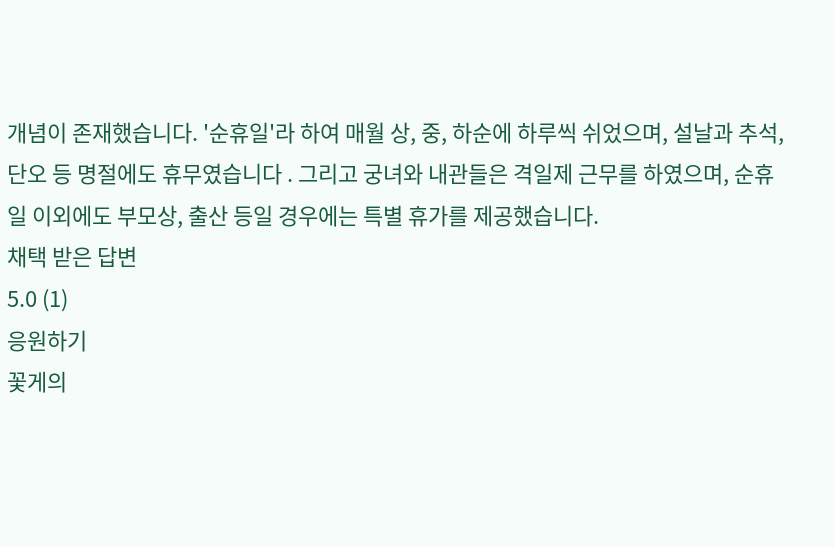개념이 존재했습니다. '순휴일'라 하여 매월 상, 중, 하순에 하루씩 쉬었으며, 설날과 추석, 단오 등 명절에도 휴무였습니다 . 그리고 궁녀와 내관들은 격일제 근무를 하였으며, 순휴일 이외에도 부모상, 출산 등일 경우에는 특별 휴가를 제공했습니다.
채택 받은 답변
5.0 (1)
응원하기
꽃게의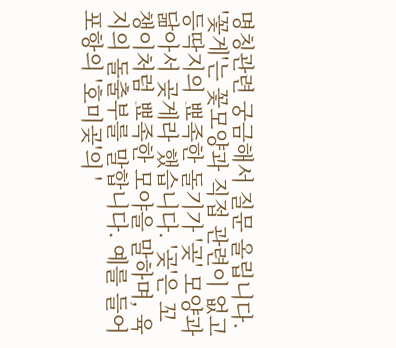명칭관련 궁금해서 질문 올립니다.
'꽃게'는 꽃모양과 직접 관련이 없고 등딱지의 뾰족한 돌기가 '곶' 모양과 닮아서 곶게라 했습니다. '곶'은 꼬챙이처럼 뾰족한 모야을 말하며, 육지의 돌출부를 말합니다. 예를 들어 포항의 '호미곶'의 '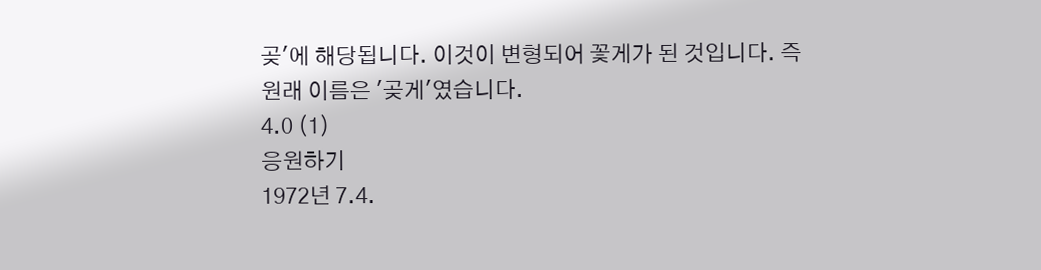곶'에 해당됩니다. 이것이 변형되어 꽃게가 된 것입니다. 즉 원래 이름은 '곶게'였습니다.
4.0 (1)
응원하기
1972년 7.4.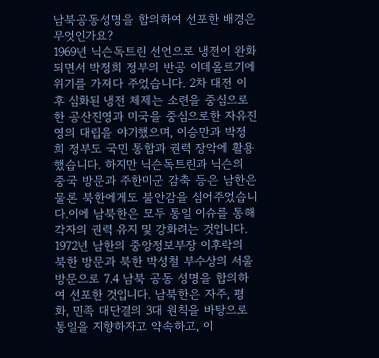남북공동성명을 합의하여 선포한 배경은 무엇인가요?
1969년 닉슨독트린 선언으로 냉전이 완화되면서 박정희 정부의 반공 이데올르기에 위기를 가져다 주었습니다. 2차 대전 이후 심화된 냉전 체제는 소련을 중심으로한 공산진영과 미국을 중심으로한 자유진영의 대립을 야기했으며, 이승만과 박정희 정부도 국민 통합과 권력 장악에 활용했습니다. 하지만 닉슨독트린과 닉슨의 중국 방문과 주한미군 감축 등은 남한은 물론 북한에게도 불안감을 심어주었습니다.이에 남북한은 모두 통일 이슈를 통해 각자의 권력 유지 및 강화려는 것입니다. 1972년 남한의 중앙정보부장 이후락의 북한 방문과 북한 박성철 부수상의 서울 방문으로 7.4 남북 공동 성명을 합의하여 선포한 것입니다. 남북한은 자주, 평화, 민족 대단결의 3대 원칙을 바탕으로 통일을 지향하자고 약속하고, 이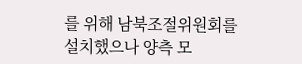를 위해 남북조절위원회를 설치했으나 양측 모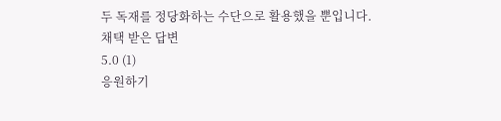두 독재를 정당화하는 수단으로 활용했을 뿐입니다.
채택 받은 답변
5.0 (1)
응원하기